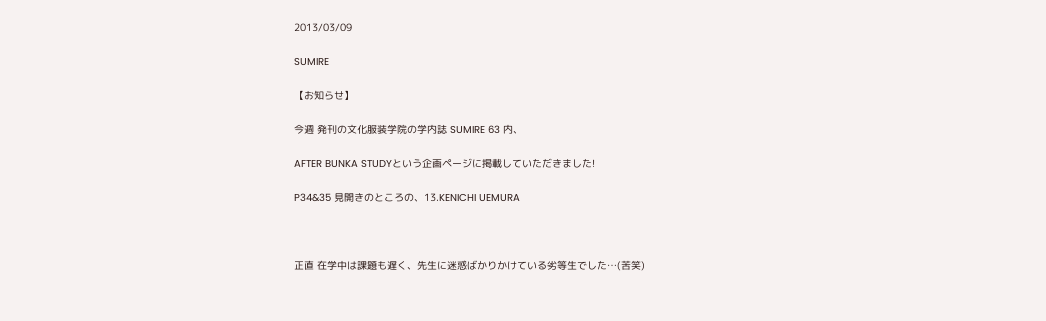2013/03/09

SUMIRE

【お知らせ】

今週 発刊の文化服装学院の学内誌 SUMIRE 63 内、

AFTER BUNKA STUDYという企画ページに掲載していただきました!

P34&35 見開きのところの、13.KENICHI UEMURA



正直 在学中は課題も遅く、先生に迷惑ばかりかけている劣等生でした…(苦笑)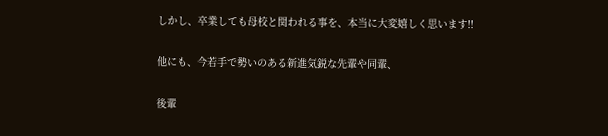しかし、卒業しても母校と関われる事を、本当に大変嬉しく思います!!

他にも、今若手で勢いのある新進気鋭な先輩や同輩、

後輩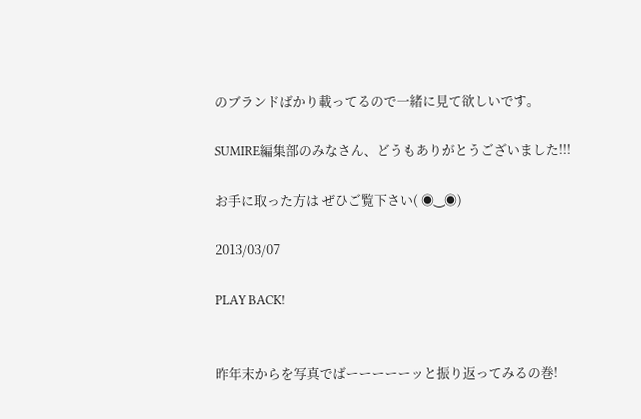のブランドばかり載ってるので一緒に見て欲しいです。

SUMIRE編集部のみなさん、どうもありがとうございました!!!

お手に取った方は ぜひご覧下さい( ◉‿◉)

2013/03/07

PLAY BACK!


昨年末からを写真でばーーーーーッと振り返ってみるの巻!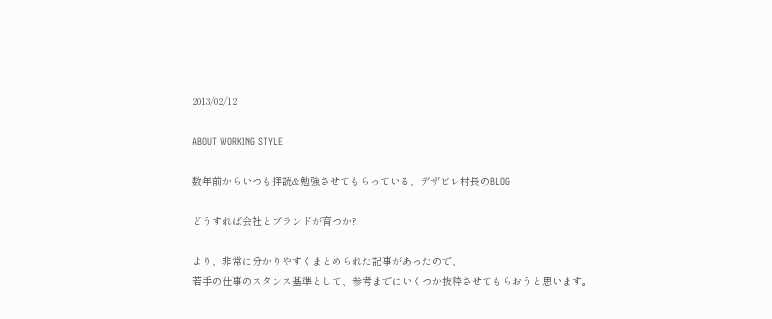2013/02/12

ABOUT WORKING STYLE

数年前からいつも拝読&勉強させてもらっている、デザビレ村長のBLOG

どうすれば会社とブランドが育つか?

より、非常に分かりやすくまとめられた記事があったので、
若手の仕事のスタンス基準として、参考までにいくつか抜粋させてもらおうと思います。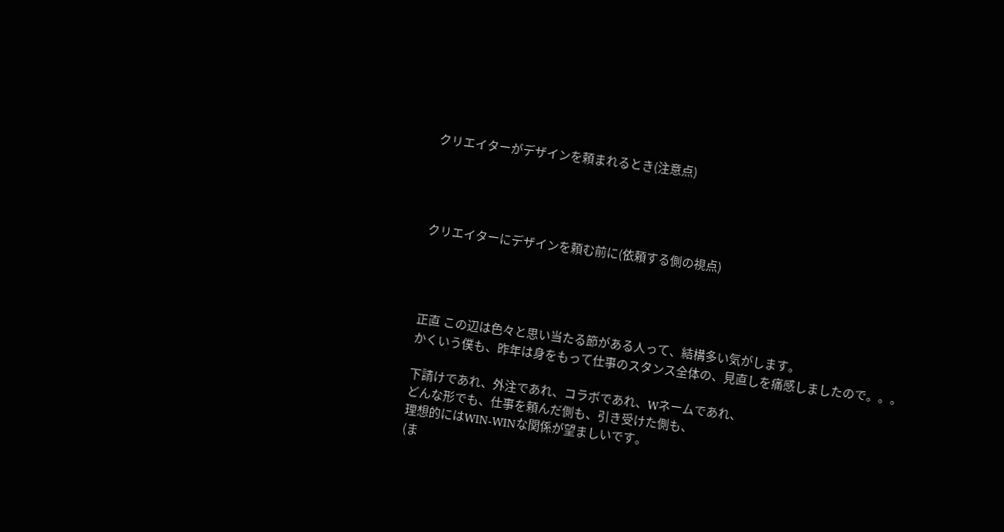クリエイターがデザインを頼まれるとき(注意点)




クリエイターにデザインを頼む前に(依頼する側の視点)




正直 この辺は色々と思い当たる節がある人って、結構多い気がします。
かくいう僕も、昨年は身をもって仕事のスタンス全体の、見直しを痛感しましたので。。。

下請けであれ、外注であれ、コラボであれ、Wネームであれ、
どんな形でも、仕事を頼んだ側も、引き受けた側も、
理想的にはWIN-WINな関係が望ましいです。
(ま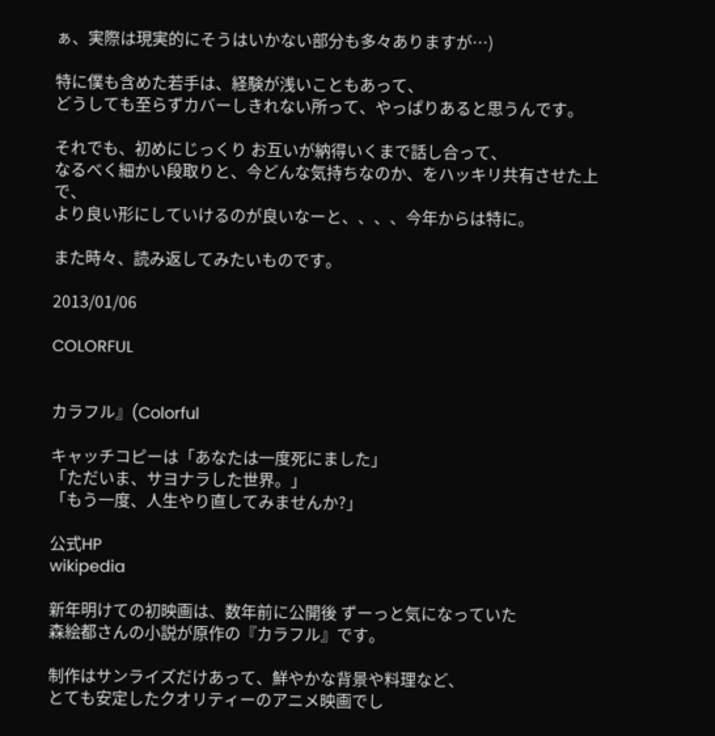ぁ、実際は現実的にそうはいかない部分も多々ありますが…)

特に僕も含めた若手は、経験が浅いこともあって、
どうしても至らずカバーしきれない所って、やっぱりあると思うんです。

それでも、初めにじっくり お互いが納得いくまで話し合って、
なるべく細かい段取りと、今どんな気持ちなのか、をハッキリ共有させた上で、
より良い形にしていけるのが良いなーと、、、、今年からは特に。

また時々、読み返してみたいものです。

2013/01/06

COLORFUL


カラフル』(Colorful

キャッチコピーは「あなたは一度死にました」
「ただいま、サヨナラした世界。」
「もう一度、人生やり直してみませんか?」

公式HP
wikipedia

新年明けての初映画は、数年前に公開後 ずーっと気になっていた
森絵都さんの小説が原作の『カラフル』です。

制作はサンライズだけあって、鮮やかな背景や料理など、
とても安定したクオリティーのアニメ映画でし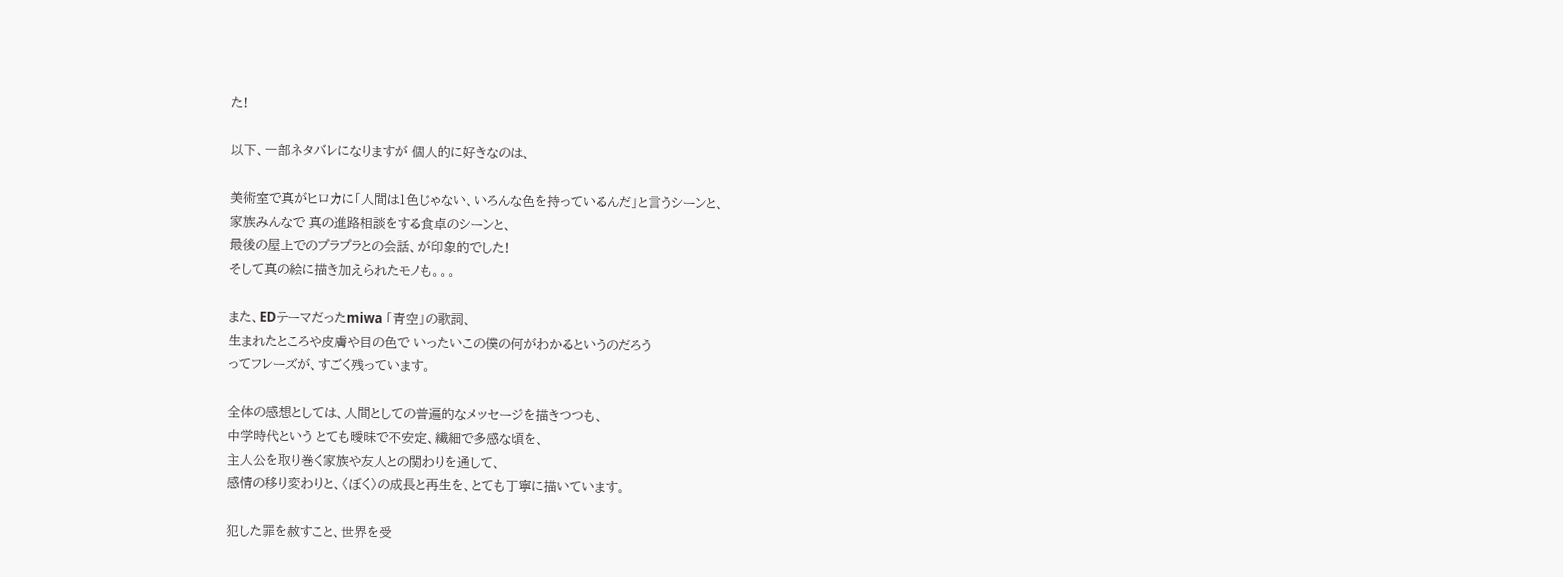た!

以下、一部ネタバレになりますが 個人的に好きなのは、

美術室で真がヒロカに「人間は1色じゃない、いろんな色を持っているんだ」と言うシーンと、
家族みんなで 真の進路相談をする食卓のシーンと、
最後の屋上でのプラプラとの会話、が印象的でした!
そして真の絵に描き加えられたモノも。。。

また、EDテーマだったmiwa 「青空」の歌詞、
生まれたところや皮膚や目の色で いったいこの僕の何がわかるというのだろう
ってフレーズが、すごく残っています。

全体の感想としては、人間としての普遍的なメッセージを描きつつも、
中学時代という とても曖昧で不安定、繊細で多感な頃を、
主人公を取り巻く家族や友人との関わりを通して、
感情の移り変わりと、〈ぼく〉の成長と再生を、とても丁寧に描いています。

犯した罪を赦すこと、世界を受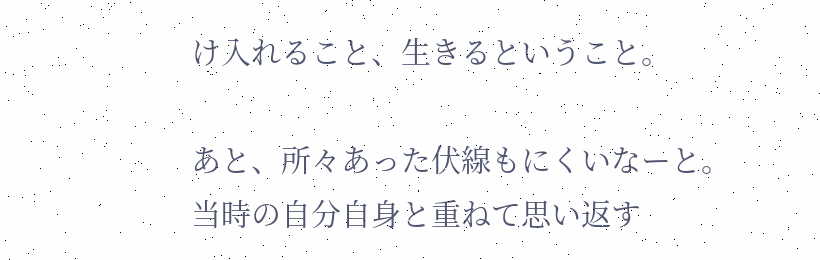け入れること、生きるということ。

あと、所々あった伏線もにくいなーと。
当時の自分自身と重ねて思い返す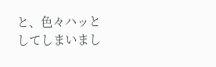と、色々ハッとしてしまいまし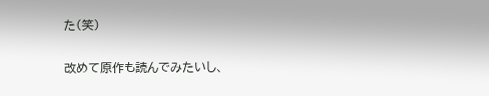た(笑)

改めて原作も読んでみたいし、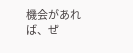機会があれば、ぜ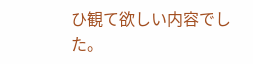ひ観て欲しい内容でした。